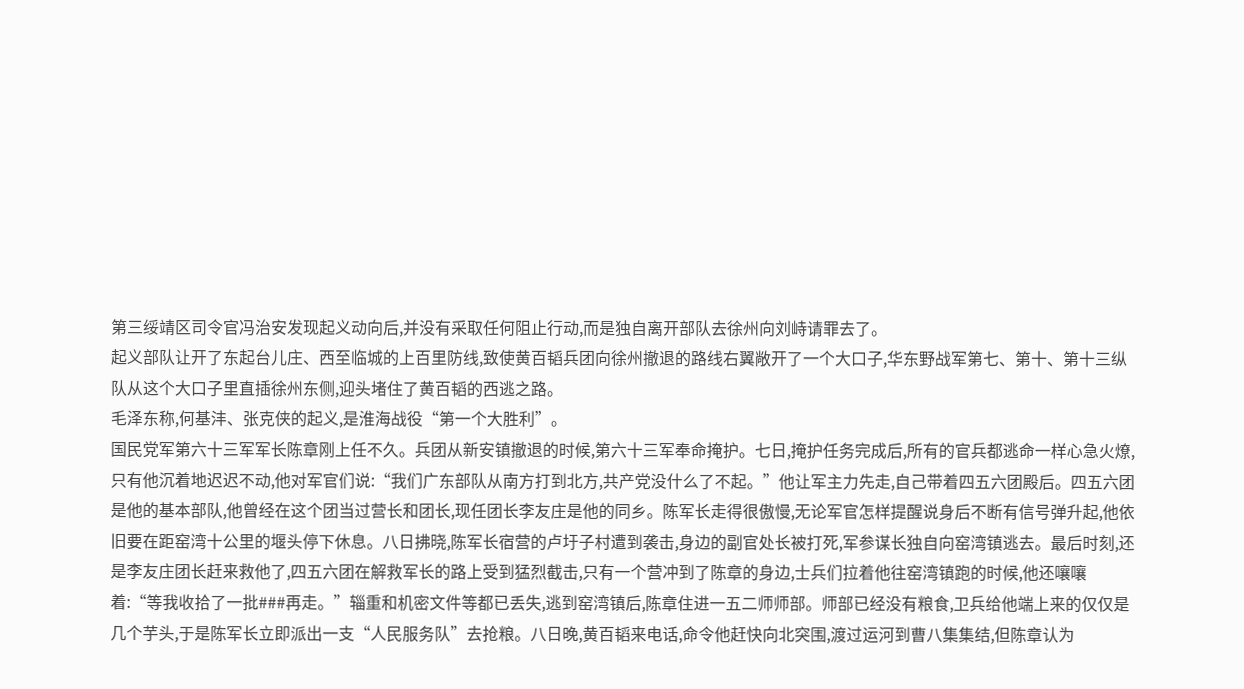第三绥靖区司令官冯治安发现起义动向后,并没有采取任何阻止行动,而是独自离开部队去徐州向刘峙请罪去了。
起义部队让开了东起台儿庄、西至临城的上百里防线,致使黄百韬兵团向徐州撤退的路线右翼敞开了一个大口子,华东野战军第七、第十、第十三纵队从这个大口子里直插徐州东侧,迎头堵住了黄百韬的西逃之路。
毛泽东称,何基沣、张克侠的起义,是淮海战役“第一个大胜利”。
国民党军第六十三军军长陈章刚上任不久。兵团从新安镇撤退的时候,第六十三军奉命掩护。七日,掩护任务完成后,所有的官兵都逃命一样心急火燎,只有他沉着地迟迟不动,他对军官们说:“我们广东部队从南方打到北方,共产党没什么了不起。”他让军主力先走,自己带着四五六团殿后。四五六团是他的基本部队,他曾经在这个团当过营长和团长,现任团长李友庄是他的同乡。陈军长走得很傲慢,无论军官怎样提醒说身后不断有信号弹升起,他依旧要在距窑湾十公里的堰头停下休息。八日拂晓,陈军长宿营的卢圩子村遭到袭击,身边的副官处长被打死,军参谋长独自向窑湾镇逃去。最后时刻,还是李友庄团长赶来救他了,四五六团在解救军长的路上受到猛烈截击,只有一个营冲到了陈章的身边,士兵们拉着他往窑湾镇跑的时候,他还嚷嚷着:“等我收拾了一批###再走。”辎重和机密文件等都已丢失,逃到窑湾镇后,陈章住进一五二师师部。师部已经没有粮食,卫兵给他端上来的仅仅是几个芋头,于是陈军长立即派出一支“人民服务队”去抢粮。八日晚,黄百韬来电话,命令他赶快向北突围,渡过运河到曹八集集结,但陈章认为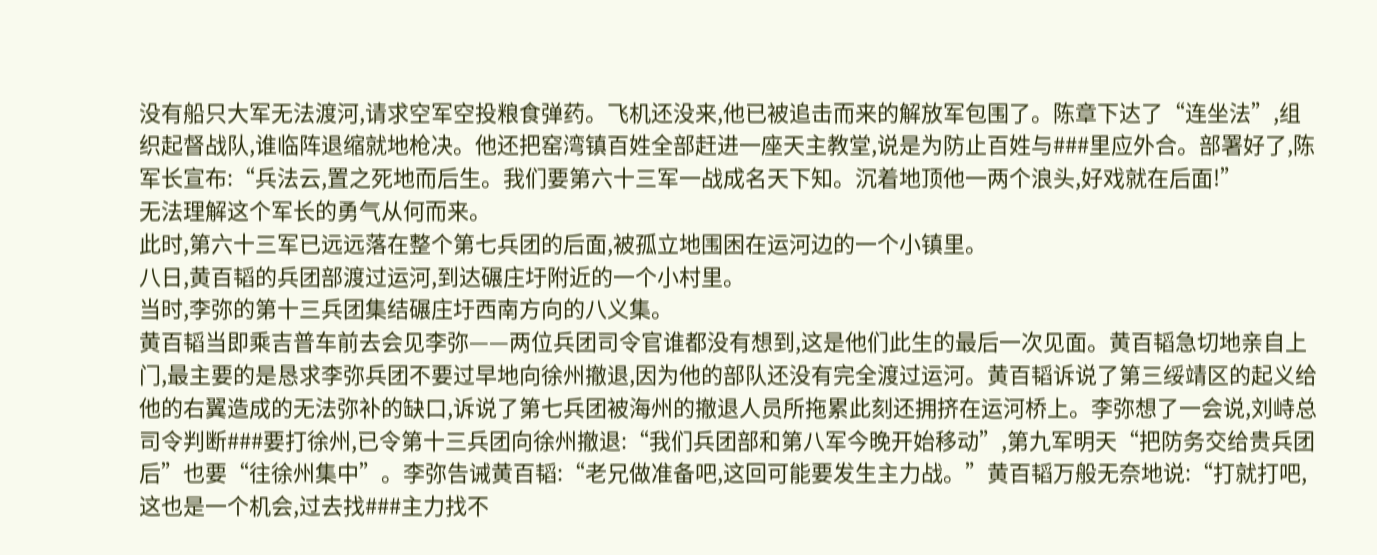没有船只大军无法渡河,请求空军空投粮食弹药。飞机还没来,他已被追击而来的解放军包围了。陈章下达了“连坐法”,组织起督战队,谁临阵退缩就地枪决。他还把窑湾镇百姓全部赶进一座天主教堂,说是为防止百姓与###里应外合。部署好了,陈军长宣布:“兵法云,置之死地而后生。我们要第六十三军一战成名天下知。沉着地顶他一两个浪头,好戏就在后面!”
无法理解这个军长的勇气从何而来。
此时,第六十三军已远远落在整个第七兵团的后面,被孤立地围困在运河边的一个小镇里。
八日,黄百韬的兵团部渡过运河,到达碾庄圩附近的一个小村里。
当时,李弥的第十三兵团集结碾庄圩西南方向的八义集。
黄百韬当即乘吉普车前去会见李弥——两位兵团司令官谁都没有想到,这是他们此生的最后一次见面。黄百韬急切地亲自上门,最主要的是恳求李弥兵团不要过早地向徐州撤退,因为他的部队还没有完全渡过运河。黄百韬诉说了第三绥靖区的起义给他的右翼造成的无法弥补的缺口,诉说了第七兵团被海州的撤退人员所拖累此刻还拥挤在运河桥上。李弥想了一会说,刘峙总司令判断###要打徐州,已令第十三兵团向徐州撤退:“我们兵团部和第八军今晚开始移动”,第九军明天“把防务交给贵兵团后”也要“往徐州集中”。李弥告诫黄百韬:“老兄做准备吧,这回可能要发生主力战。”黄百韬万般无奈地说:“打就打吧,这也是一个机会,过去找###主力找不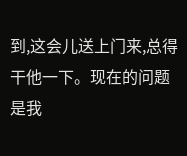到,这会儿送上门来,总得干他一下。现在的问题是我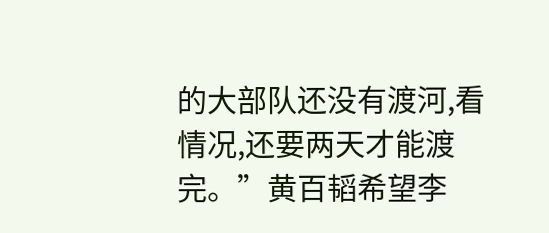的大部队还没有渡河,看情况,还要两天才能渡完。”黄百韬希望李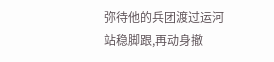弥待他的兵团渡过运河站稳脚跟,再动身撤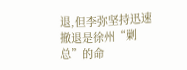退,但李弥坚持迅速撤退是徐州“剿总”的命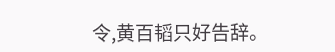令,黄百韬只好告辞。